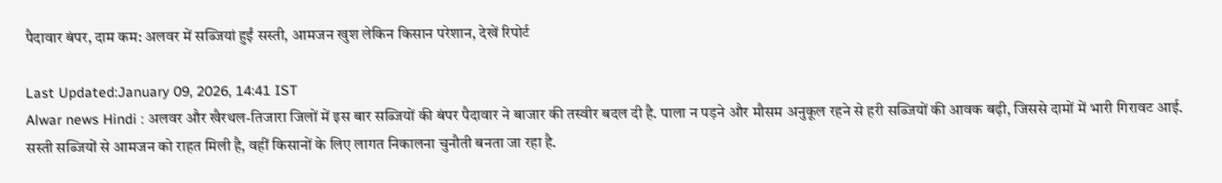पैदावार बंपर, दाम कम: अलवर में सब्जियां हुईं सस्ती, आमजन खुश लेकिन किसान परेशान, देखें रिपोर्ट

Last Updated:January 09, 2026, 14:41 IST
Alwar news Hindi : अलवर और खैरथल-तिजारा जिलों में इस बार सब्जियों की बंपर पैदावार ने बाजार की तस्वीर बदल दी है. पाला न पड़ने और मौसम अनुकूल रहने से हरी सब्जियों की आवक बढ़ी, जिससे दामों में भारी गिरावट आई. सस्ती सब्जियों से आमजन को राहत मिली है, वहीं किसानों के लिए लागत निकालना चुनौती बनता जा रहा है.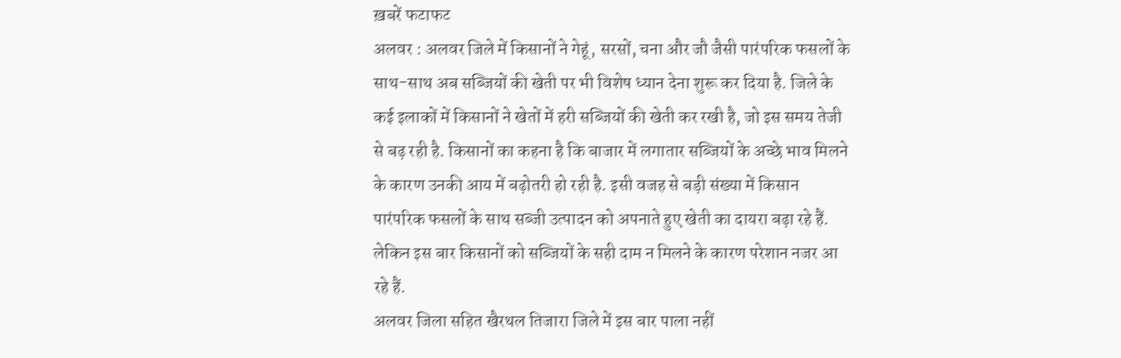ख़बरें फटाफट
अलवर : अलवर जिले में किसानों ने गेहूं, सरसों, चना और जौ जैसी पारंपरिक फसलों के साथ-साथ अब सब्जियों की खेती पर भी विशेष ध्यान देना शुरू कर दिया है. जिले के कई इलाकों में किसानों ने खेतों में हरी सब्जियों की खेती कर रखी है, जो इस समय तेजी से बढ़ रही है. किसानों का कहना है कि बाजार में लगातार सब्जियों के अच्छे भाव मिलने के कारण उनकी आय में बढ़ोतरी हो रही है. इसी वजह से बड़ी संख्या में किसान पारंपरिक फसलों के साथ सब्जी उत्पादन को अपनाते हुए खेती का दायरा बढ़ा रहे हैं. लेकिन इस बार किसानों को सब्जियों के सही दाम न मिलने के कारण परेशान नजर आ रहे हैं.
अलवर जिला सहित खैरथल तिजारा जिले में इस बार पाला नहीं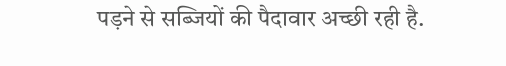पड़ने से सब्जियों की पैदावार अच्छी रही है.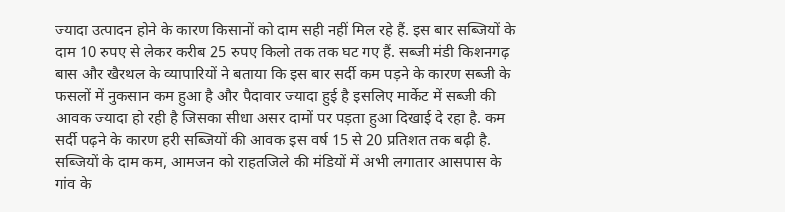ज्यादा उत्पादन होने के कारण किसानों को दाम सही नहीं मिल रहे हैं. इस बार सब्जियों के दाम 10 रुपए से लेकर करीब 25 रुपए किलो तक तक घट गए हैं. सब्जी मंडी किशनगढ़ बास और खैरथल के व्यापारियों ने बताया कि इस बार सर्दी कम पड़ने के कारण सब्जी के फसलों में नुकसान कम हुआ है और पैदावार ज्यादा हुई है इसलिए मार्केट में सब्जी की आवक ज्यादा हो रही है जिसका सीधा असर दामों पर पड़ता हुआ दिखाई दे रहा है. कम सर्दी पढ़ने के कारण हरी सब्जियों की आवक इस वर्ष 15 से 20 प्रतिशत तक बढ़ी है.
सब्जियों के दाम कम, आमजन को राहतजिले की मंडियों में अभी लगातार आसपास के गांव के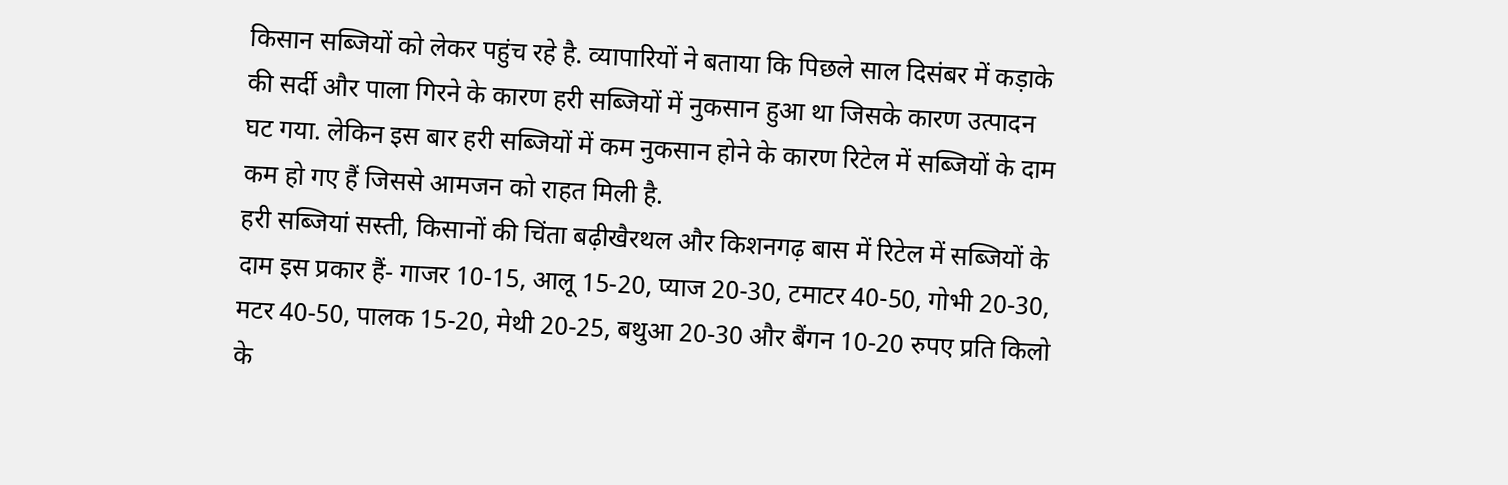किसान सब्जियों को लेकर पहुंच रहे है. व्यापारियों ने बताया कि पिछले साल दिसंबर में कड़ाके की सर्दी और पाला गिरने के कारण हरी सब्जियों में नुकसान हुआ था जिसके कारण उत्पादन घट गया. लेकिन इस बार हरी सब्जियों में कम नुकसान होने के कारण रिटेल में सब्जियों के दाम कम हो गए हैं जिससे आमजन को राहत मिली है.
हरी सब्जियां सस्ती, किसानों की चिंता बढ़ीखैरथल और किशनगढ़ बास में रिटेल में सब्जियों के दाम इस प्रकार हैं- गाजर 10-15, आलू 15-20, प्याज 20-30, टमाटर 40-50, गोभी 20-30, मटर 40-50, पालक 15-20, मेथी 20-25, बथुआ 20-30 और बैंगन 10-20 रुपए प्रति किलो के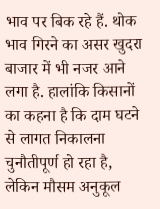भाव पर बिक रहे हैं. थोक भाव गिरने का असर खुदरा बाजार में भी नजर आने लगा है. हालांकि किसानों का कहना है कि दाम घटने से लागत निकालना चुनौतीपूर्ण हो रहा है, लेकिन मौसम अनुकूल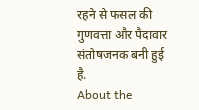रहने से फसल की गुणवत्ता और पैदावार संतोषजनक बनी हुई है.
About the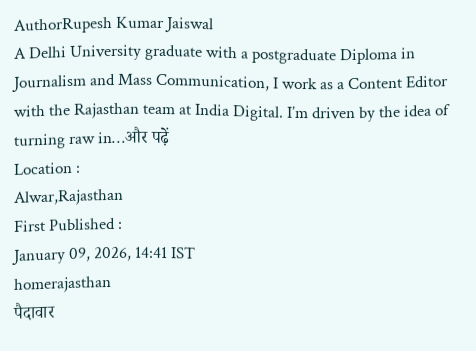AuthorRupesh Kumar Jaiswal
A Delhi University graduate with a postgraduate Diploma in Journalism and Mass Communication, I work as a Content Editor with the Rajasthan team at India Digital. I’m driven by the idea of turning raw in…और पढ़ें
Location :
Alwar,Rajasthan
First Published :
January 09, 2026, 14:41 IST
homerajasthan
पैदावार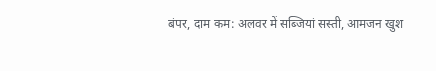बंपर, दाम कम: अलवर में सब्जियां सस्ती, आमजन खुश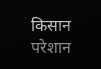किसान परेशान